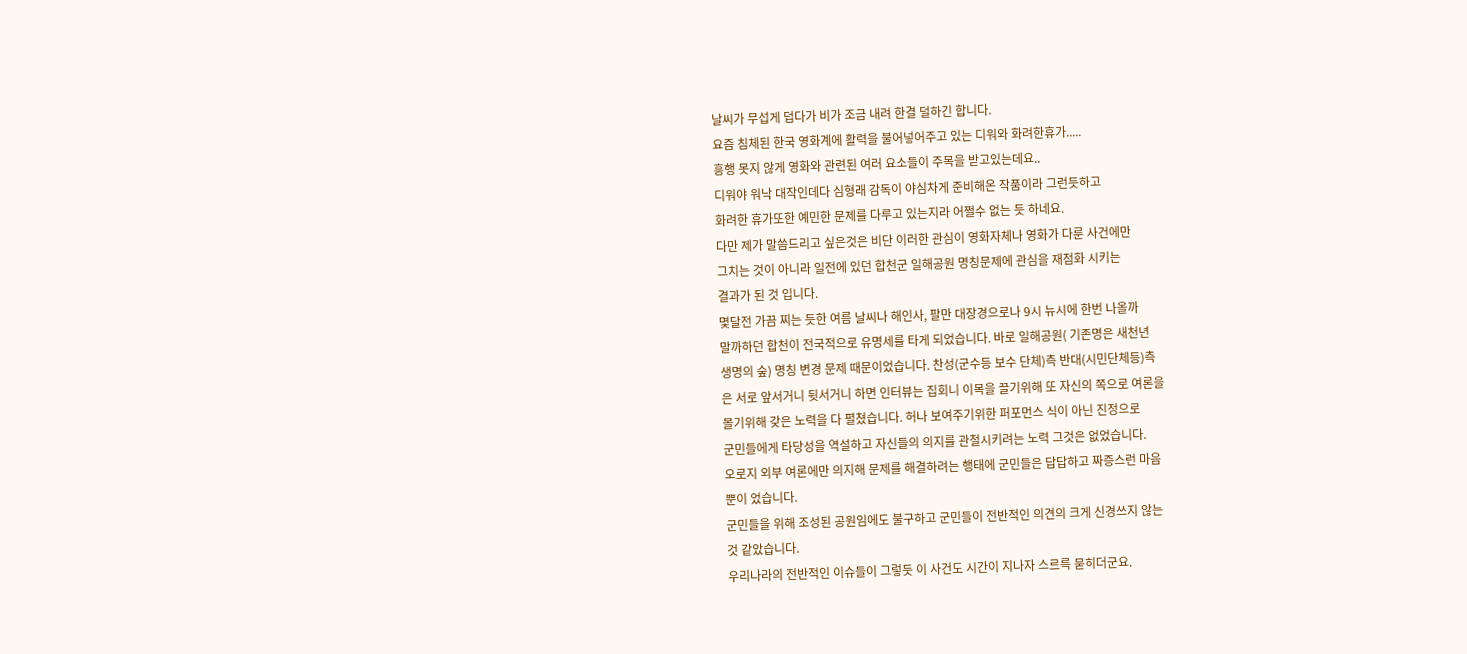날씨가 무섭게 덥다가 비가 조금 내려 한결 덜하긴 합니다.
요즘 침체된 한국 영화계에 활력을 불어넣어주고 있는 디워와 화려한휴가.....
흥행 못지 않게 영화와 관련된 여러 요소들이 주목을 받고있는데요..
디워야 워낙 대작인데다 심형래 감독이 야심차게 준비해온 작품이라 그런듯하고
화려한 휴가또한 예민한 문제를 다루고 있는지라 어쩔수 없는 듯 하네요.
다만 제가 말씀드리고 싶은것은 비단 이러한 관심이 영화자체나 영화가 다룬 사건에만
그치는 것이 아니라 일전에 있던 합천군 일해공원 명칭문제에 관심을 재점화 시키는
결과가 된 것 입니다.
몇달전 가끔 찌는 듯한 여름 날씨나 해인사, 팔만 대장경으로나 9시 뉴시에 한번 나올까
말까하던 합천이 전국적으로 유명세를 타게 되었습니다. 바로 일해공원( 기존명은 새천년
생명의 숲) 명칭 변경 문제 때문이었습니다. 찬성(군수등 보수 단체)측 반대(시민단체등)측
은 서로 앞서거니 뒷서거니 하면 인터뷰는 집회니 이목을 끌기위해 또 자신의 쪽으로 여론을
몰기위해 갖은 노력을 다 펼쳤습니다. 허나 보여주기위한 퍼포먼스 식이 아닌 진정으로
군민들에게 타당성을 역설하고 자신들의 의지를 관철시키려는 노력 그것은 없었습니다.
오로지 외부 여론에만 의지해 문제를 해결하려는 행태에 군민들은 답답하고 짜증스런 마음
뿐이 었습니다.
군민들을 위해 조성된 공원임에도 불구하고 군민들이 전반적인 의견의 크게 신경쓰지 않는
것 같았습니다.
우리나라의 전반적인 이슈들이 그렇듯 이 사건도 시간이 지나자 스르륵 묻히더군요.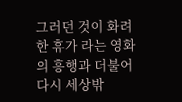그러던 것이 화려한 휴가 라는 영화의 흥행과 더불어 다시 세상밖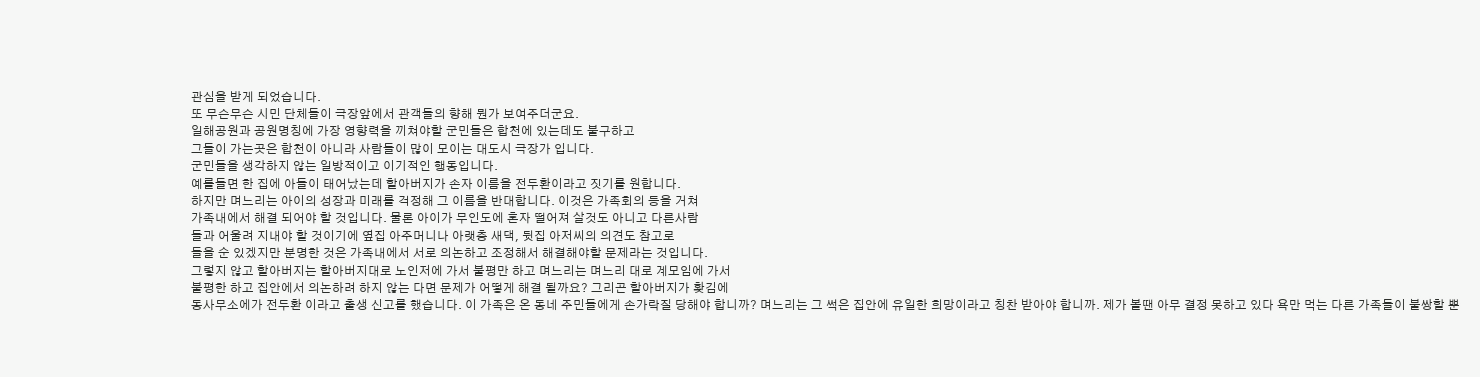관심을 받게 되었습니다.
또 무슨무슨 시민 단체들이 극장앞에서 관객들의 향해 뭔가 보여주더군요.
일해공원과 공원명칭에 가장 영향력을 끼쳐야할 군민들은 합천에 있는데도 불구하고
그들이 가는곳은 합천이 아니라 사람들이 많이 모이는 대도시 극장가 입니다.
군민들을 생각하지 않는 일방적이고 이기적인 행동입니다.
예를들면 한 집에 아들이 태어났는데 할아버지가 손자 이름을 전두환이라고 짓기를 원합니다.
하지만 며느리는 아이의 성장과 미래를 걱정해 그 이름을 반대합니다. 이것은 가족회의 등을 거쳐
가족내에서 해결 되어야 할 것입니다. 물론 아이가 무인도에 혼자 떨어져 살것도 아니고 다른사람
들과 어울려 지내야 할 것이기에 옆집 아주머니나 아랫층 새댁, 뒷집 아저씨의 의견도 참고로
들을 순 있겠지만 분명한 것은 가족내에서 서로 의논하고 조정해서 해결해야할 문제라는 것입니다.
그렇지 않고 할아버지는 할아버지대로 노인저에 가서 불평만 하고 며느리는 며느리 대로 계모임에 가서
불평한 하고 집안에서 의논하려 하지 않는 다면 문제가 어떻게 해결 될까요? 그리곤 할아버지가 홧김에
동사무소에가 전두환 이라고 출생 신고를 했습니다. 이 가족은 온 동네 주민들에게 손가락질 당해야 합니까? 며느리는 그 썩은 집안에 유일한 희망이라고 칭찬 받아야 합니까. 제가 볼땐 아무 결정 못하고 있다 욕만 먹는 다른 가족들이 불쌍할 뿐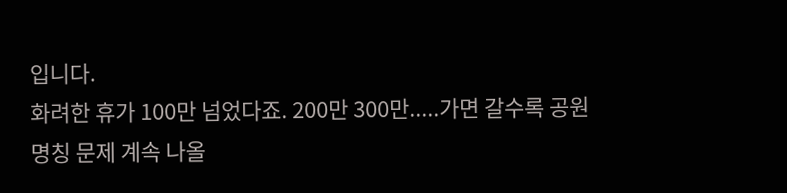입니다.
화려한 휴가 100만 넘었다죠. 200만 300만.....가면 갈수록 공원 명칭 문제 계속 나올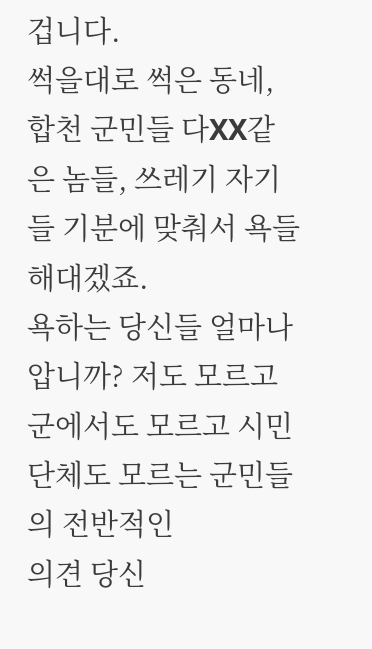겁니다.
썩을대로 썩은 동네, 합천 군민들 다XX같은 놈들, 쓰레기 자기들 기분에 맞춰서 욕들 해대겠죠.
욕하는 당신들 얼마나 압니까? 저도 모르고 군에서도 모르고 시민단체도 모르는 군민들의 전반적인
의견 당신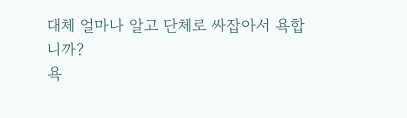대체 얼마나 알고 단체로 싸잡아서 욕합니까?
욕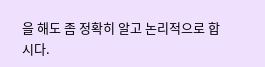을 해도 좀 정확히 알고 논리적으로 합시다.